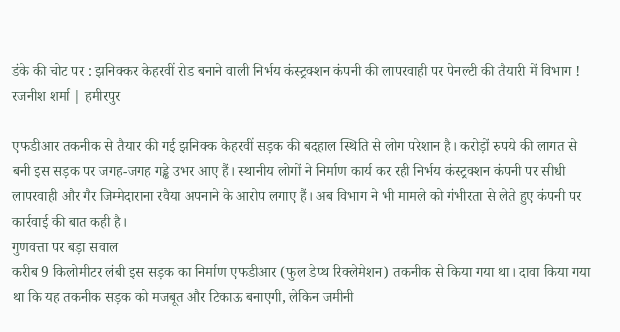डंके की चोट पर : झनिक्कर केहरवीं रोड बनाने वाली निर्भय कंस्ट्रक्शन कंपनी की लापरवाही पर पेनल्टी की तैयारी में विभाग !
रजनीश शर्मा | हमीरपुर

एफडीआर तकनीक से तैयार की गई झनिक्क केहरवीं सड़क की बदहाल स्थिति से लोग परेशान है। करोड़ों रुपये की लागत से बनी इस सड़क पर जगह-जगह गड्ढे उभर आए हैं। स्थानीय लोगों ने निर्माण कार्य कर रही निर्भय कंस्ट्रक्शन कंपनी पर सीधी लापरवाही और गैर जिम्मेदाराना रवैया अपनाने के आरोप लगाए हैं। अब विभाग ने भी मामले को गंभीरता से लेते हुए कंपनी पर कार्रवाई की बात कही है।
गुणवत्ता पर बड़ा सवाल
करीब 9 किलोमीटर लंबी इस सड़क का निर्माण एफडीआर (फुल डेप्थ रिक्लेमेशन) तकनीक से किया गया था। दावा किया गया था कि यह तकनीक सड़क को मजबूत और टिकाऊ बनाएगी, लेकिन जमीनी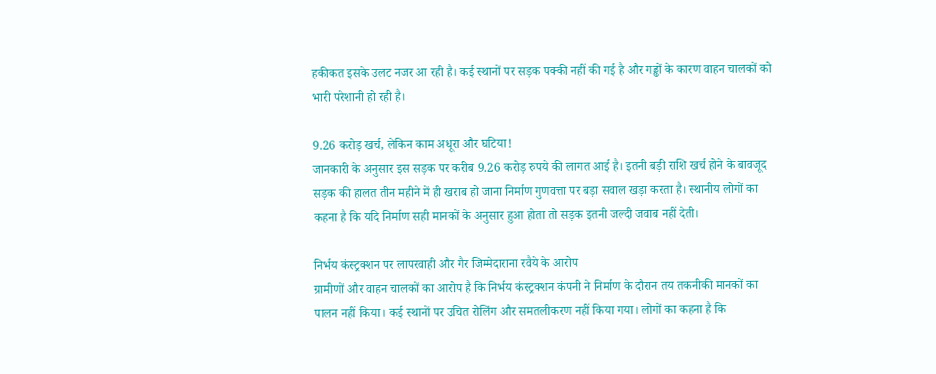हकीकत इसके उलट नजर आ रही है। कई स्थानों पर सड़क पक्की नहीं की गई है और गड्ढों के कारण वाहन चालकों को भारी परेशानी हो रही है।

9.26 करोड़ खर्च, लेकिन काम अधूरा और घटिया!
जानकारी के अनुसार इस सड़क पर करीब 9.26 करोड़ रुपये की लागत आई है। इतनी बड़ी राशि खर्च होने के बावजूद सड़क की हालत तीन महीने में ही खराब हो जाना निर्माण गुणवत्ता पर बड़ा सवाल खड़ा करता है। स्थानीय लोगों का कहना है कि यदि निर्माण सही मानकों के अनुसार हुआ होता तो सड़क इतनी जल्दी जवाब नहीं देती।

निर्भय कंस्ट्रक्शन पर लापरवाही और गैर जिम्मेदाराना रवैये के आरोप
ग्रामीणों और वाहन चालकों का आरोप है कि निर्भय कंस्ट्रक्शन कंपनी ने निर्माण के दौरान तय तकनीकी मानकों का पालन नहीं किया। कई स्थानों पर उचित रोलिंग और समतलीकरण नहीं किया गया। लोगों का कहना है कि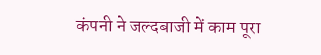कंपनी ने जल्दबाजी में काम पूरा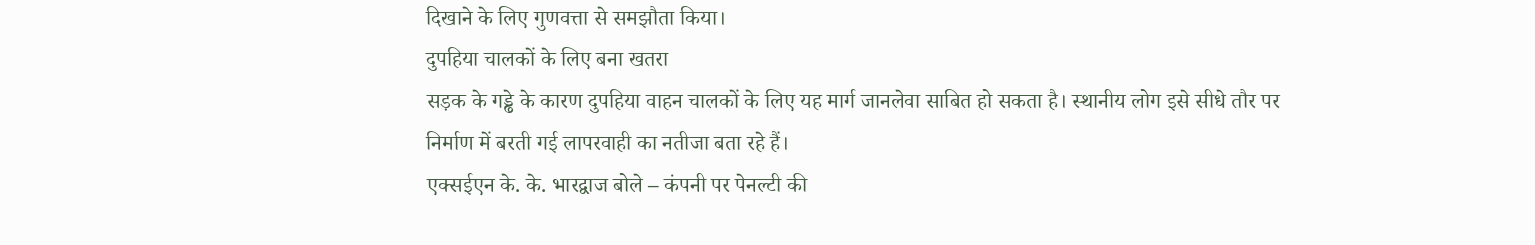दिखाने के लिए गुणवत्ता से समझौता किया।
दुपहिया चालकों के लिए बना खतरा
सड़क के गड्ढे के कारण दुपहिया वाहन चालकों के लिए यह मार्ग जानलेवा साबित हो सकता है। स्थानीय लोग इसे सीधे तौर पर निर्माण में बरती गई लापरवाही का नतीजा बता रहे हैं।
एक्सईएन के. के. भारद्वाज बोले – कंपनी पर पेनल्टी की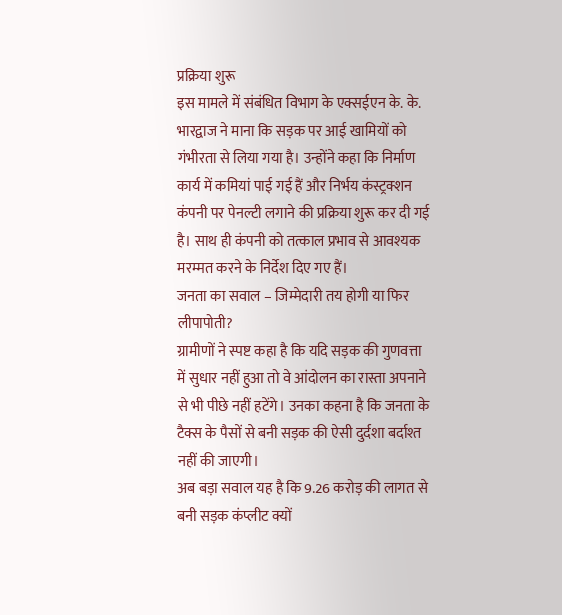प्रक्रिया शुरू
इस मामले में संबंधित विभाग के एक्सईएन के. के. भारद्वाज ने माना कि सड़क पर आई खामियों को गंभीरता से लिया गया है। उन्होंने कहा कि निर्माण कार्य में कमियां पाई गई हैं और निर्भय कंस्ट्रक्शन कंपनी पर पेनल्टी लगाने की प्रक्रिया शुरू कर दी गई है। साथ ही कंपनी को तत्काल प्रभाव से आवश्यक मरम्मत करने के निर्देश दिए गए हैं।
जनता का सवाल – जिम्मेदारी तय होगी या फिर लीपापोती?
ग्रामीणों ने स्पष्ट कहा है कि यदि सड़क की गुणवत्ता में सुधार नहीं हुआ तो वे आंदोलन का रास्ता अपनाने से भी पीछे नहीं हटेंगे। उनका कहना है कि जनता के टैक्स के पैसों से बनी सड़क की ऐसी दुर्दशा बर्दाश्त नहीं की जाएगी।
अब बड़ा सवाल यह है कि 9.26 करोड़ की लागत से बनी सड़क कंप्लीट क्यों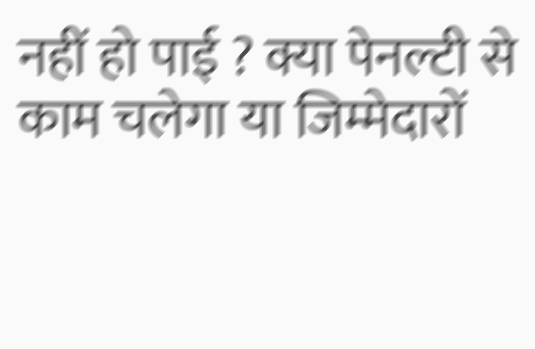नहीं हो पाई ? क्या पेनल्टी से काम चलेगा या जिम्मेदारों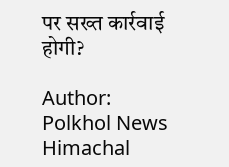पर सख्त कार्रवाई होगी?

Author: Polkhol News Himachal